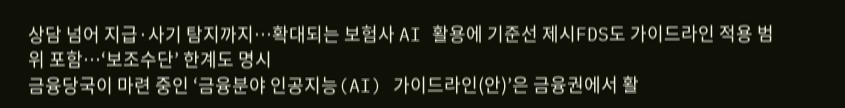상담 넘어 지급·사기 탐지까지…확대되는 보험사 AI 활용에 기준선 제시FDS도 가이드라인 적용 범위 포함…‘보조수단’ 한계도 명시
금융당국이 마련 중인 ‘금융분야 인공지능(AI) 가이드라인(안)’은 금융권에서 활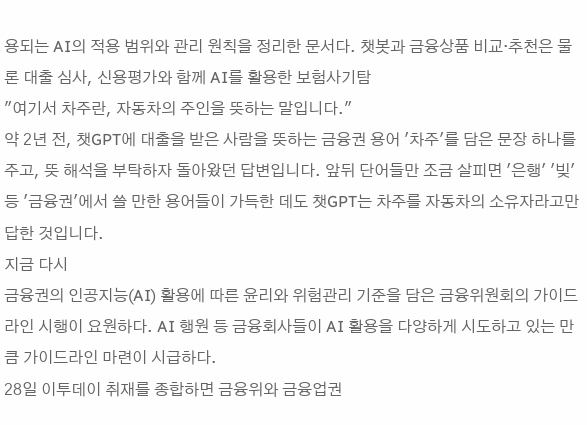용되는 AI의 적용 범위와 관리 원칙을 정리한 문서다. 챗봇과 금융상품 비교·추천은 물론 대출 심사, 신용평가와 함께 AI를 활용한 보험사기탐
"여기서 차주란, 자동차의 주인을 뜻하는 말입니다."
약 2년 전, 챗GPT에 대출을 받은 사람을 뜻하는 금융권 용어 '차주'를 담은 문장 하나를 주고, 뜻 해석을 부탁하자 돌아왔던 답변입니다. 앞뒤 단어들만 조금 살피면 '은행' '빚' 등 '금융권'에서 쓸 만한 용어들이 가득한 데도 챗GPT는 차주를 자동차의 소유자라고만 답한 것입니다.
지금 다시
금융권의 인공지능(AI) 활용에 따른 윤리와 위험관리 기준을 담은 금융위원회의 가이드라인 시행이 요원하다. AI 행원 등 금융회사들이 AI 활용을 다양하게 시도하고 있는 만큼 가이드라인 마련이 시급하다.
28일 이투데이 취재를 종합하면 금융위와 금융업권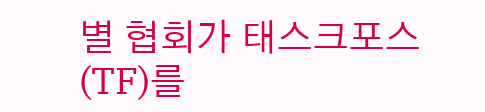별 협회가 태스크포스(TF)를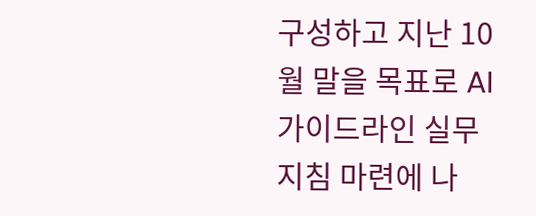구성하고 지난 10월 말을 목표로 AI 가이드라인 실무지침 마련에 나